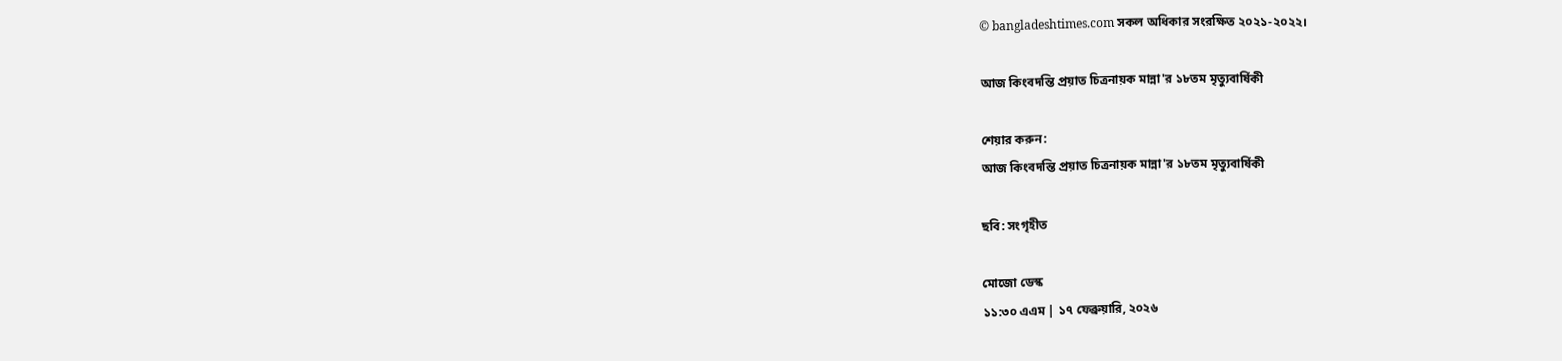© bangladeshtimes.com সকল অধিকার সংরক্ষিত ২০২১-২০২২।

আজ কিংবদন্তি প্রয়াত চিত্রনায়ক মান্না'র ১৮তম মৃত্যুবার্ষিকী

শেয়ার করুন:
আজ কিংবদন্তি প্রয়াত চিত্রনায়ক মান্না'র ১৮তম মৃত্যুবার্ষিকী

ছবি: সংগৃহীত

মোজো ডেস্ক
১১:৩০ এএম | ১৭ ফেব্রুয়ারি, ২০২৬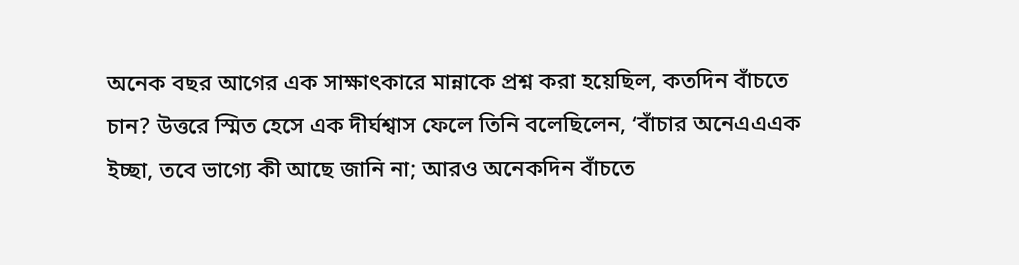অনেক বছর আগের এক সাক্ষাৎকারে মান্নাকে প্রশ্ন করা হয়েছিল, কতদিন বাঁচতে চান? উত্তরে স্মিত হেসে এক দীর্ঘশ্বাস ফেলে তিনি বলেছিলেন, ‘বাঁচার অনেএএএক ইচ্ছা, তবে ভাগ্যে কী আছে জানি না; আরও অনেকদিন বাঁচতে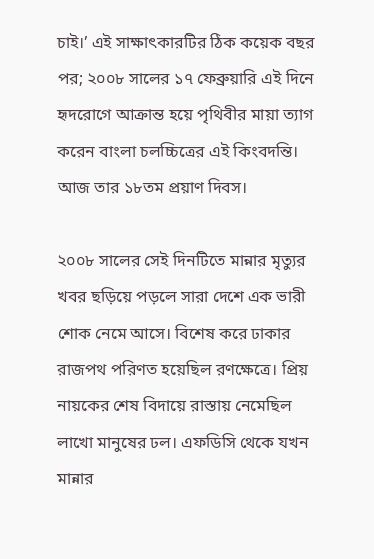চাই।’ এই সাক্ষাৎকারটির ঠিক কয়েক বছর পর; ২০০৮ সালের ১৭ ফেব্রুয়ারি এই দিনে হৃদরোগে আক্রান্ত হয়ে পৃথিবীর মায়া ত্যাগ করেন বাংলা চলচ্চিত্রের এই কিংবদন্তি। আজ তার ১৮তম প্রয়াণ দিবস।

২০০৮ সালের সেই দিনটিতে মান্নার মৃত্যুর খবর ছড়িয়ে পড়লে সারা দেশে এক ভারী শোক নেমে আসে। বিশেষ করে ঢাকার রাজপথ পরিণত হয়েছিল রণক্ষেত্রে। প্রিয় নায়কের শেষ বিদায়ে রাস্তায় নেমেছিল লাখো মানুষের ঢল। এফডিসি থেকে যখন মান্নার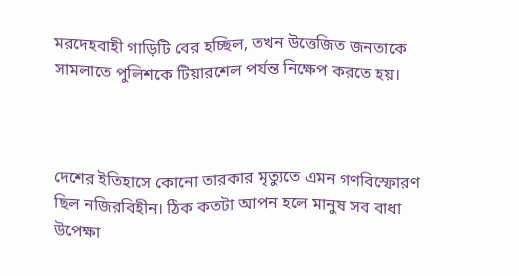মরদেহবাহী গাড়িটি বের হচ্ছিল, তখন উত্তেজিত জনতাকে সামলাতে পুলিশকে টিয়ারশেল পর্যন্ত নিক্ষেপ করতে হয়।



দেশের ইতিহাসে কোনো তারকার মৃত্যুতে এমন গণবিস্ফোরণ ছিল নজিরবিহীন। ঠিক কতটা আপন হলে মানুষ সব বাধা উপেক্ষা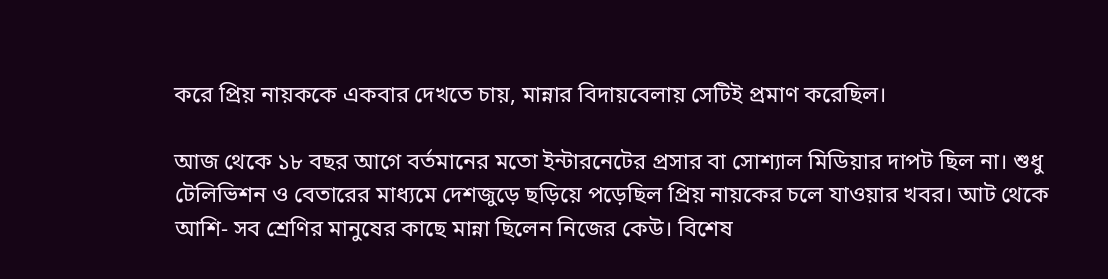করে প্রিয় নায়ককে একবার দেখতে চায়, মান্নার বিদায়বেলায় সেটিই প্রমাণ করেছিল।

আজ থেকে ১৮ বছর আগে বর্তমানের মতো ইন্টারনেটের প্রসার বা সোশ্যাল মিডিয়ার দাপট ছিল না। শুধু টেলিভিশন ও বেতারের মাধ্যমে দেশজুড়ে ছড়িয়ে পড়েছিল প্রিয় নায়কের চলে যাওয়ার খবর। আট থেকে আশি- সব শ্রেণির মানুষের কাছে মান্না ছিলেন নিজের কেউ। বিশেষ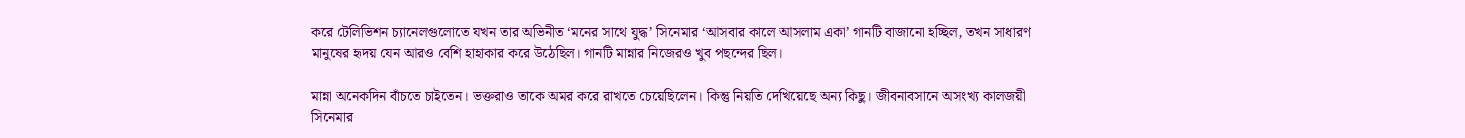করে টেলিভিশন চ্যানেলগুলোতে যখন তার অভিনীত ‘মনের সাথে যুদ্ধ’ সিনেমার ‘আসবার কালে আসলাম একা’ গানটি বাজানো হচ্ছিল, তখন সাধারণ মানুষের হৃদয় যেন আরও বেশি হাহাকার করে উঠেছিল। গানটি মান্নার নিজেরও খুব পছন্দের ছিল।

মান্না অনেকদিন বাঁচতে চাইতেন। ভক্তরাও তাকে অমর করে রাখতে চেয়েছিলেন। কিন্তু নিয়তি দেখিয়েছে অন্য কিছু। জীবনাবসানে অসংখ্য কালজয়ী সিনেমার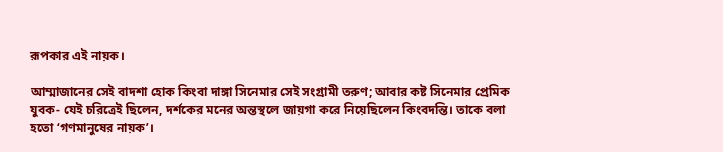রূপকার এই নায়ক।

আম্মাজানের সেই বাদশা হোক কিংবা দাঙ্গা সিনেমার সেই সংগ্রামী তরুণ; আবার কষ্ট সিনেমার প্রেমিক যুবক- যেই চরিত্রেই ছিলেন, দর্শকের মনের অন্তস্থলে জায়গা করে নিয়েছিলেন কিংবদন্তি। তাকে বলা হতো ‘গণমানুষের নায়ক’।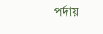পর্দায়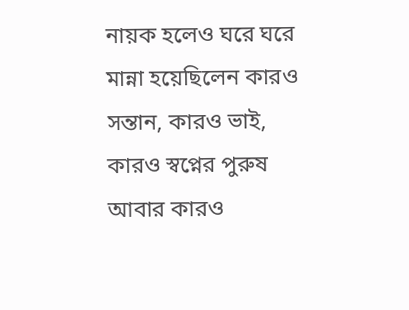নায়ক হলেও ঘরে ঘরে মান্না হয়েছিলেন কারও সন্তান, কারও ভাই, কারও স্বপ্নের পুরুষ আবার কারও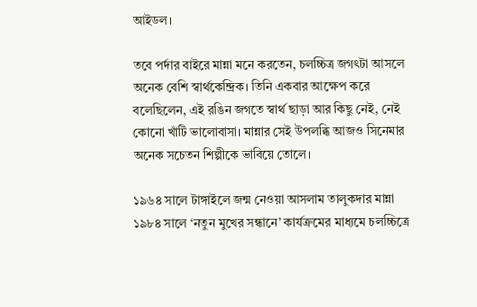আইডল।

তবে পর্দার বাইরে মান্না মনে করতেন, চলচ্চিত্র জগৎটা আসলে অনেক বেশি স্বার্থকেন্দ্রিক। তিনি একবার আক্ষেপ করে বলেছিলেন, এই রঙিন জগতে স্বার্থ ছাড়া আর কিছু নেই, নেই কোনো খাঁটি ভালোবাসা। মান্নার সেই উপলব্ধি আজও সিনেমার অনেক সচেতন শিল্পীকে ভাবিয়ে তোলে।

১৯৬৪ সালে টাঙ্গাইলে জন্ম নেওয়া আসলাম তালুকদার মান্না ১৯৮৪ সালে ‘নতুন মুখের সন্ধানে’ কার্যক্রমের মাধ্যমে চলচ্চিত্রে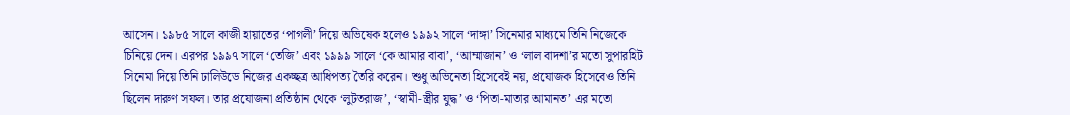আসেন। ১৯৮৫ সালে কাজী হায়াতের ‘পাগলী’ দিয়ে অভিষেক হলেও ১৯৯২ সালে ‘দাঙ্গা’ সিনেমার মাধ্যমে তিনি নিজেকে চিনিয়ে দেন। এরপর ১৯৯৭ সালে ‘তেজি’ এবং ১৯৯৯ সালে ‘কে আমার বাবা’, ‘আম্মাজান’ ও ‘লাল বাদশা’র মতো সুপারহিট সিনেমা দিয়ে তিনি ঢালিউডে নিজের একচ্ছত্র আধিপত্য তৈরি করেন। শুধু অভিনেতা হিসেবেই নয়, প্রযোজক হিসেবেও তিনি ছিলেন দারুণ সফল। তার প্রযোজনা প্রতিষ্ঠান থেকে ‘লুটতরাজ’, ‘স্বামী-স্ত্রীর যুদ্ধ’ ও ‘পিতা-মাতার আমানত’ এর মতো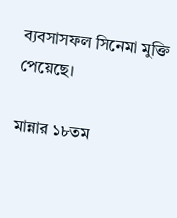ব্যবসাসফল সিনেমা মুক্তি পেয়েছে।

মান্নার ১৮তম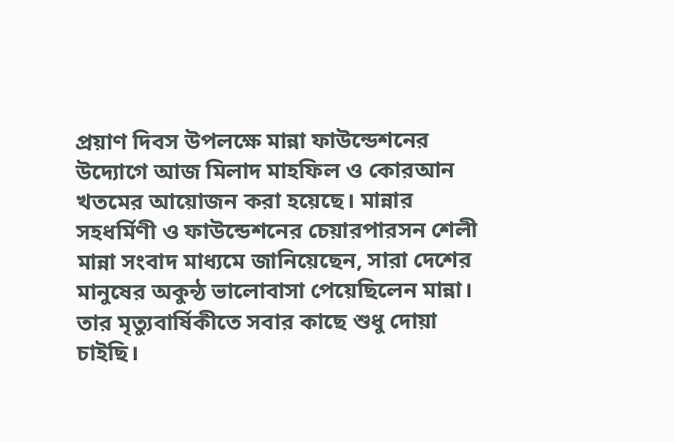প্রয়াণ দিবস উপলক্ষে মান্না ফাউন্ডেশনের উদ্যোগে আজ মিলাদ মাহফিল ও কোরআন খতমের আয়োজন করা হয়েছে। মান্নার সহধর্মিণী ও ফাউন্ডেশনের চেয়ারপারসন শেলী মান্না সংবাদ মাধ্যমে জানিয়েছেন, সারা দেশের মানুষের অকুন্ঠ ভালোবাসা পেয়েছিলেন মান্না। তার মৃত্যুবার্ষিকীতে সবার কাছে শুধু দোয়া চাইছি।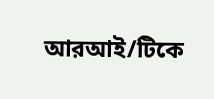আরআই/টিকে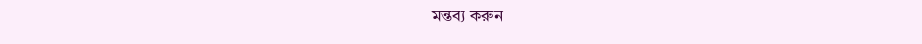মন্তব্য করুন